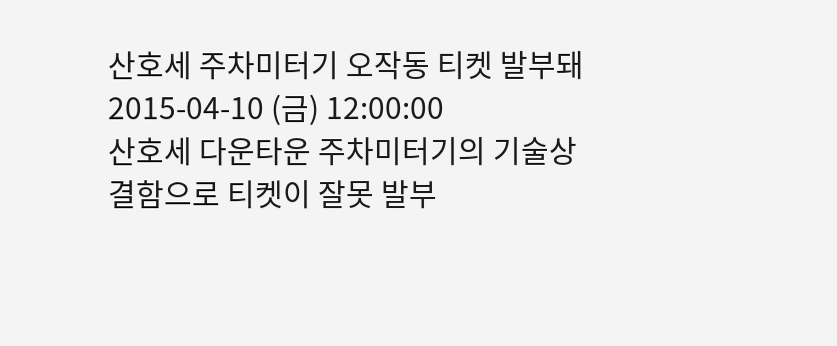산호세 주차미터기 오작동 티켓 발부돼
2015-04-10 (금) 12:00:00
산호세 다운타운 주차미터기의 기술상 결함으로 티켓이 잘못 발부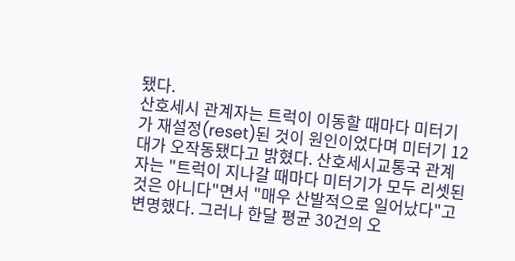됐다.
산호세시 관계자는 트럭이 이동할 때마다 미터기가 재설정(reset)된 것이 원인이었다며 미터기 12대가 오작동됐다고 밝혔다. 산호세시교통국 관계자는 "트럭이 지나갈 때마다 미터기가 모두 리셋된 것은 아니다"면서 "매우 산발적으로 일어났다"고 변명했다. 그러나 한달 평균 30건의 오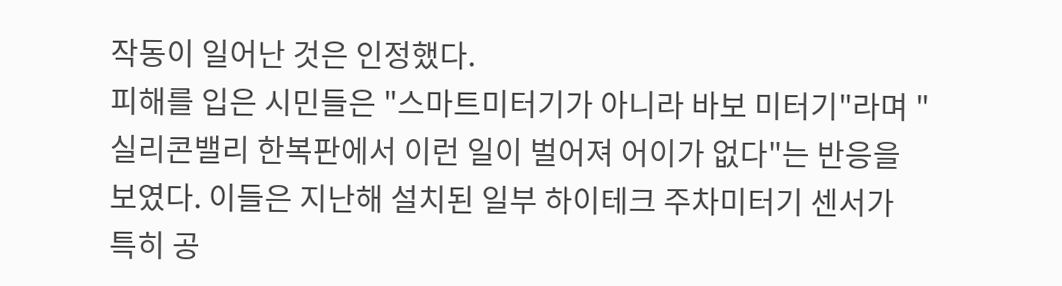작동이 일어난 것은 인정했다.
피해를 입은 시민들은 "스마트미터기가 아니라 바보 미터기"라며 "실리콘밸리 한복판에서 이런 일이 벌어져 어이가 없다"는 반응을 보였다. 이들은 지난해 설치된 일부 하이테크 주차미터기 센서가 특히 공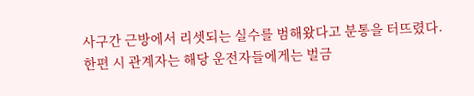사구간 근방에서 리셋되는 실수를 범해왔다고 분통을 터뜨렸다.
한편 시 관계자는 해당 운전자들에게는 벌금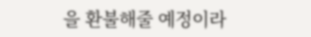을 환불해줄 예정이라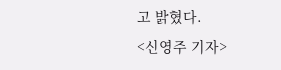고 밝혔다.
<신영주 기자>